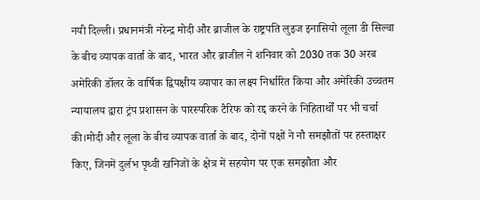नयी दिल्ली। प्रधानमंत्री नरेन्द्र मोदी और ब्राजील के राष्ट्रपति लुइज इनासियो लूला डी सिल्वा के बीच व्यापक वार्ता के बाद, भारत और ब्राजील ने शनिवार को 2030 तक 30 अरब अमेरिकी डॉलर के वार्षिक द्विपक्षीय व्यापार का लक्ष्य निर्धारित किया और अमेरिकी उच्चतम न्यायालय द्वारा ट्रंप प्रशासन के पारस्परिक टैरिफ को रद्द करने के निहितार्थों पर भी चर्चा की।मोदी और लूला के बीच व्यापक वार्ता के बाद, दोनों पक्षों ने नौ समझौतों पर हस्ताक्षर किए, जिनमें दुर्लभ पृथ्वी खनिजों के क्षेत्र में सहयोग पर एक समझौता और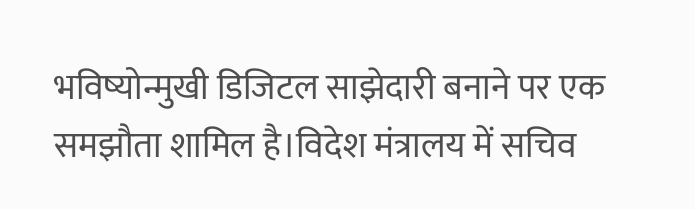भविष्योन्मुखी डिजिटल साझेदारी बनाने पर एक समझौता शामिल है।विदेश मंत्रालय में सचिव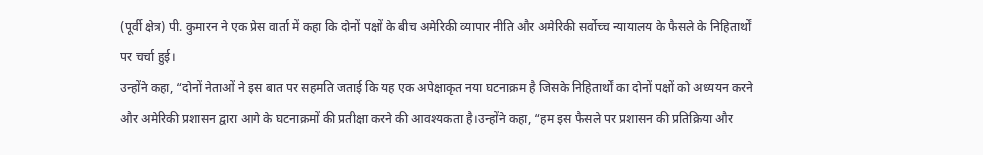(पूर्वी क्षेत्र) पी. कुमारन ने एक प्रेस वार्ता में कहा कि दोनों पक्षों के बीच अमेरिकी व्यापार नीति और अमेरिकी सर्वोच्च न्यायालय के फैसले के निहितार्थों पर चर्चा हुई।
उन्होंने कहा, “दोनों नेताओं ने इस बात पर सहमति जताई कि यह एक अपेक्षाकृत नया घटनाक्रम है जिसके निहितार्थों का दोनों पक्षों को अध्ययन करने और अमेरिकी प्रशासन द्वारा आगे के घटनाक्रमों की प्रतीक्षा करने की आवश्यकता है।उन्होंने कहा, “हम इस फैसले पर प्रशासन की प्रतिक्रिया और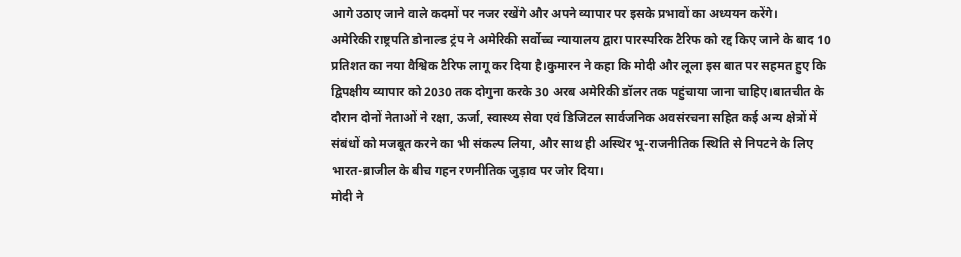आगे उठाए जाने वाले कदमों पर नजर रखेंगे और अपने व्यापार पर इसके प्रभावों का अध्ययन करेंगे।
अमेरिकी राष्ट्रपति डोनाल्ड ट्रंप ने अमेरिकी सर्वोच्च न्यायालय द्वारा पारस्परिक टैरिफ को रद्द किए जाने के बाद 10 प्रतिशत का नया वैश्विक टैरिफ लागू कर दिया है।कुमारन ने कहा कि मोदी और लूला इस बात पर सहमत हुए कि द्विपक्षीय व्यापार को 2030 तक दोगुना करके 30 अरब अमेरिकी डॉलर तक पहुंचाया जाना चाहिए।बातचीत के दौरान दोनों नेताओं ने रक्षा, ऊर्जा, स्वास्थ्य सेवा एवं डिजिटल सार्वजनिक अवसंरचना सहित कई अन्य क्षेत्रों में संबंधों को मजबूत करने का भी संकल्प लिया, और साथ ही अस्थिर भू-राजनीतिक स्थिति से निपटने के लिए भारत-ब्राजील के बीच गहन रणनीतिक जुड़ाव पर जोर दिया।
मोदी ने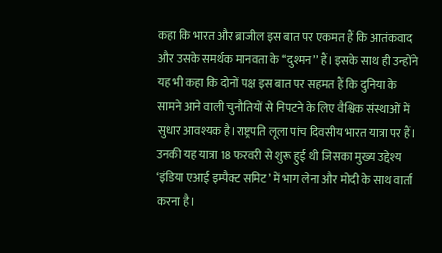कहा कि भारत और ब्राजील इस बात पर एकमत हैं कि आतंकवाद और उसके समर्थक मानवता के ‘‘दुश्मन’’ हैं। इसके साथ ही उन्होंने यह भी कहा कि दोनों पक्ष इस बात पर सहमत हैं कि दुनिया के सामने आने वाली चुनौतियों से निपटने के लिए वैश्विक संस्थाओं में सुधार आवश्यक है।राष्ट्रपति लूला पांच दिवसीय भारत यात्रा पर हैं। उनकी यह यात्रा 18 फरवरी से शुरू हुई थी जिसका मुख्य उद्देश्य ‘इंडिया एआई इम्पैक्ट समिट’ में भाग लेना और मोदी के साथ वार्ता करना है।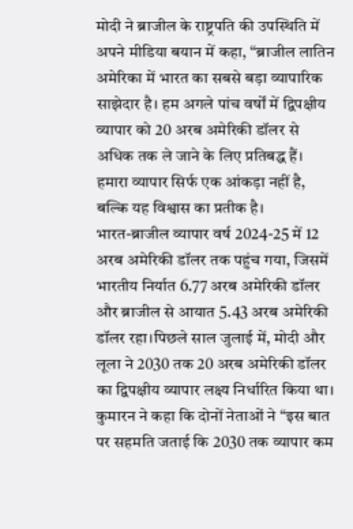मोदी ने ब्राजील के राष्ट्रपति की उपस्थिति में अपने मीडिया बयान में कहा, ‘‘ब्राजील लातिन अमेरिका में भारत का सबसे बड़ा व्यापारिक साझेदार है। हम अगले पांच वर्षों में द्विपक्षीय व्यापार को 20 अरब अमेरिकी डॉलर से अधिक तक ले जाने के लिए प्रतिबद्ध हैं। हमारा व्यापार सिर्फ एक आंकड़ा नहीं है, बल्कि यह विश्वास का प्रतीक है।
भारत-ब्राजील व्यापार वर्ष 2024-25 में 12 अरब अमेरिकी डॉलर तक पहुंच गया, जिसमें भारतीय निर्यात 6.77 अरब अमेरिकी डॉलर और ब्राजील से आयात 5.43 अरब अमेरिकी डॉलर रहा।पिछले साल जुलाई में, मोदी और लूला ने 2030 तक 20 अरब अमेरिकी डॉलर का द्विपक्षीय व्यापार लक्ष्य निर्धारित किया था। कुमारन ने कहा कि दोनों नेताओं ने “इस बात पर सहमति जताई कि 2030 तक व्यापार कम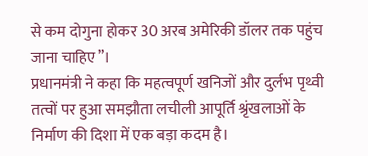से कम दोगुना होकर 30 अरब अमेरिकी डॉलर तक पहुंच जाना चाहिए”।
प्रधानमंत्री ने कहा कि महत्वपूर्ण खनिजों और दुर्लभ पृथ्वी तत्वों पर हुआ समझौता लचीली आपूर्ति श्रृंखलाओं के निर्माण की दिशा में एक बड़ा कदम है।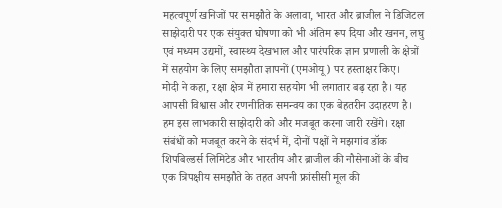महत्वपूर्ण खनिजों पर समझौते के अलावा, भारत और ब्राजील ने डिजिटल साझेदारी पर एक संयुक्त घोषणा को भी अंतिम रूप दिया और खनन, लघु एवं मध्यम उद्यमों, स्वास्थ्य देखभाल और पारंपरिक ज्ञान प्रणाली के क्षेत्रों में सहयोग के लिए समझौता ज्ञापनों (एमओयू) पर हस्ताक्षर किए।
मोदी ने कहा, रक्षा क्षेत्र में हमारा सहयोग भी लगातार बढ़ रहा है। यह आपसी विश्वास और रणनीतिक समन्वय का एक बेहतरीन उदाहरण है। हम इस लाभकारी साझेदारी को और मजबूत करना जारी रखेंगे। रक्षा संबंधों को मजबूत करने के संदर्भ में, दोनों पक्षों ने मझगांव डॉक शिपबिल्डर्स लिमिटेड और भारतीय और ब्राजील की नौसेनाओं के बीच एक त्रिपक्षीय समझौते के तहत अपनी फ्रांसीसी मूल की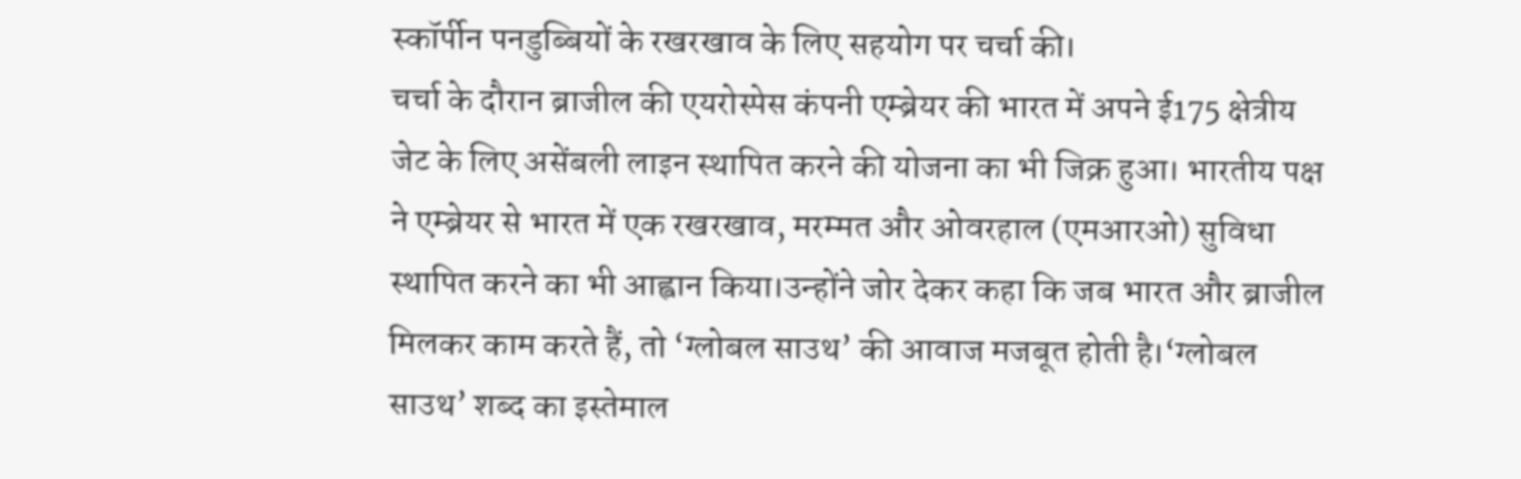स्कॉर्पीन पनडुब्बियों के रखरखाव के लिए सहयोग पर चर्चा की।
चर्चा के दौरान ब्राजील की एयरोस्पेस कंपनी एम्ब्रेयर की भारत में अपने ई175 क्षेत्रीय जेट के लिए असेंबली लाइन स्थापित करने की योजना का भी जिक्र हुआ। भारतीय पक्ष ने एम्ब्रेयर से भारत में एक रखरखाव, मरम्मत और ओवरहाल (एमआरओ) सुविधा स्थापित करने का भी आह्वान किया।उन्होंने जोर देकर कहा कि जब भारत और ब्राजील मिलकर काम करते हैं, तो ‘ग्लोबल साउथ’ की आवाज मजबूत होती है।‘ग्लोबल साउथ’ शब्द का इस्तेमाल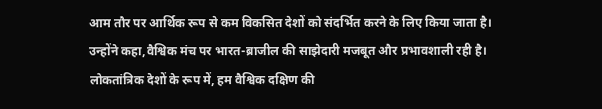आम तौर पर आर्थिक रूप से कम विकसित देशों को संदर्भित करने के लिए किया जाता है।
उन्होंने कहा,वैश्विक मंच पर भारत-ब्राजील की साझेदारी मजबूत और प्रभावशाली रही है। लोकतांत्रिक देशों के रूप में, हम वैश्विक दक्षिण की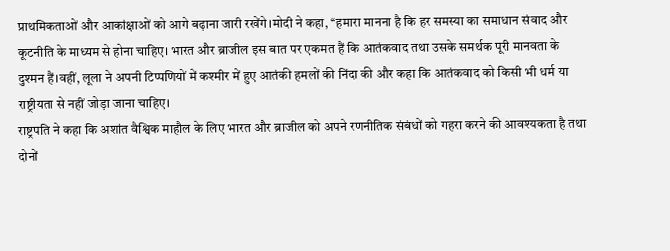प्राथमिकताओं और आकांक्षाओं को आगे बढ़ाना जारी रखेंगे।मोदी ने कहा, ‘‘हमारा मानना है कि हर समस्या का समाधान संवाद और कूटनीति के माध्यम से होना चाहिए। भारत और ब्राजील इस बात पर एकमत हैं कि आतंकवाद तथा उसके समर्थक पूरी मानवता के दुश्मन हैं।वहीं, लूला ने अपनी टिप्पणियों में कश्मीर में हुए आतंकी हमलों की निंदा की और कहा कि आतंकवाद को किसी भी धर्म या राष्ट्रीयता से नहीं जोड़ा जाना चाहिए।
राष्ट्रपति ने कहा कि अशांत वैश्विक माहौल के लिए भारत और ब्राजील को अपने रणनीतिक संबंधों को गहरा करने की आवश्यकता है तथा दोनों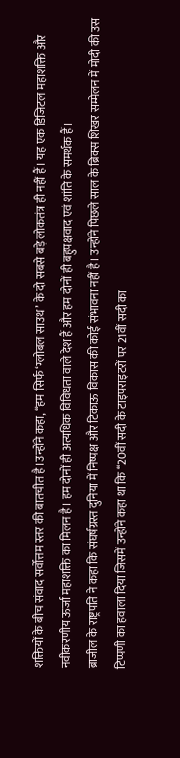शक्तियों के बीच संवाद सर्वोत्तम स्तर की बातचीत है।उन्होंने कहा, ‘‘हम सिर्फ ‘ग्लोबल साउथ’ के दो सबसे बड़े लोकतंत्र ही नहीं हैं। यह एक डिजिटल महाशक्ति और नवीकरणीय ऊर्जा महाशक्ति का मिलन है। हम दोनों ही अत्यधिक विविधता वाले देश हैं और हम दोनों ही बहुपक्षवाद एवं शांति के समर्थक हैं।
ब्राजील के राष्ट्रपति ने कहा कि संघर्षग्रस्त दुनिया में निष्पक्ष और टिकाऊ विकास की कोई संभावना नहीं है। उन्होंने पिछले साल के ब्रिक्स शिखर सम्मेलन में मोदी की उस टिप्पणी का हवाला दिया जिसमें उन्होंने कहा था कि ‘‘20वीं सदी के टाइपराइटरों पर 21वीं सदी का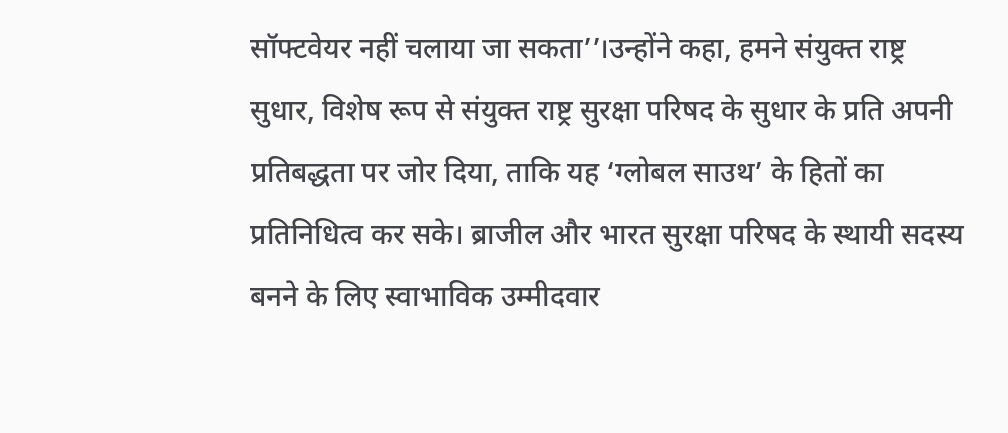सॉफ्टवेयर नहीं चलाया जा सकता’’।उन्होंने कहा, हमने संयुक्त राष्ट्र सुधार, विशेष रूप से संयुक्त राष्ट्र सुरक्षा परिषद के सुधार के प्रति अपनी प्रतिबद्धता पर जोर दिया, ताकि यह ‘ग्लोबल साउथ’ के हितों का प्रतिनिधित्व कर सके। ब्राजील और भारत सुरक्षा परिषद के स्थायी सदस्य बनने के लिए स्वाभाविक उम्मीदवार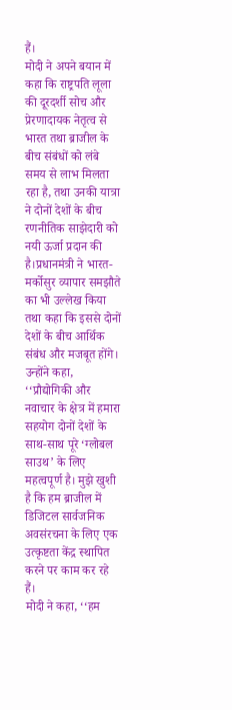हैं।
मोदी ने अपने बयान में कहा कि राष्ट्रपति लूला की दूरदर्शी सोच और प्रेरणादायक नेतृत्व से भारत तथा ब्राजील के बीच संबंधों को लंबे समय से लाभ मिलता रहा है, तथा उनकी यात्रा ने दोनों देशों के बीच रणनीतिक साझेदारी को नयी ऊर्जा प्रदान की है।प्रधानमंत्री ने भारत-मर्कोसुर व्यापार समझौते का भी उल्लेख किया तथा कहा कि इससे दोनों देशों के बीच आर्थिक संबंध और मजबूत होंगे।
उन्होंने कहा, ‘‘प्रौद्योगिकी और नवाचार के क्षेत्र में हमारा सहयोग दोनों देशों के साथ-साथ पूरे ‘ग्लोबल साउथ’ के लिए महत्वपूर्ण है। मुझे खुशी है कि हम ब्राजील में डिजिटल सार्वजनिक अवसंरचना के लिए एक उत्कृष्टता केंद्र स्थापित करने पर काम कर रहे हैं।
मोदी ने कहा, ‘‘हम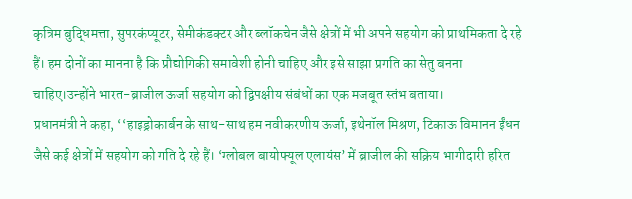कृत्रिम बुद्धिमत्ता, सुपरकंप्यूटर, सेमीकंडक्टर और ब्लॉकचेन जैसे क्षेत्रों में भी अपने सहयोग को प्राथमिकता दे रहे हैं। हम दोनों का मानना है कि प्रौद्योगिकी समावेशी होनी चाहिए और इसे साझा प्रगति का सेतु बनना चाहिए।उन्होंने भारत-ब्राजील ऊर्जा सहयोग को द्विपक्षीय संबंधों का एक मजबूत स्तंभ बताया।
प्रधानमंत्री ने कहा, ‘‘हाइड्रोकार्बन के साथ-साथ हम नवीकरणीय ऊर्जा, इथेनॉल मिश्रण, टिकाऊ विमानन ईंधन जैसे कई क्षेत्रों में सहयोग को गति दे रहे हैं। ‘ग्लोबल बायोफ्यूल एलायंस’ में ब्राजील की सक्रिय भागीदारी हरित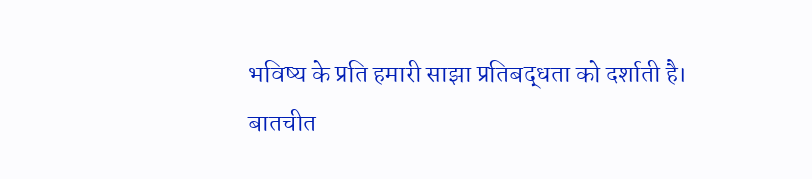भविष्य के प्रति हमारी साझा प्रतिबद्धता को दर्शाती है।
बातचीत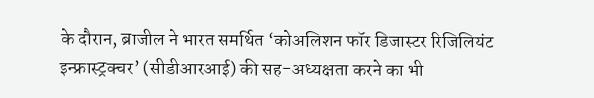के दौरान, ब्राजील ने भारत समर्थित ‘कोअलिशन फॉर डिजास्टर रिजिलियंट इन्फ्रास्ट्रक्चर’ (सीडीआरआई) की सह-अध्यक्षता करने का भी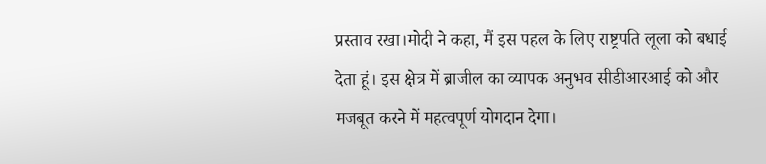प्रस्ताव रखा।मोदी ने कहा, मैं इस पहल के लिए राष्ट्रपति लूला को बधाई देता हूं। इस क्षेत्र में ब्राजील का व्यापक अनुभव सीडीआरआई को और मजबूत करने में महत्वपूर्ण योगदान देगा।